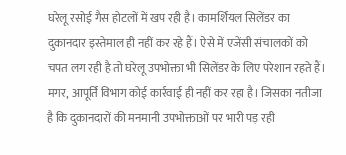घरेलू रसोई गैस होटलों में खप रही है। कामर्शियल सिलेंडर का दुकानदार इस्तेमाल ही नहीं कर रहे हैं। ऐसे में एजेंसी संचालकों को चपत लग रही है तो घरेलू उपभोक्ता भी सिलेंडर के लिए परेशान रहते हैं। मगर, आपूर्ति विभाग कोई कार्रवाई ही नहीं कर रहा है। जिसका नतीजा है कि दुकानदारों की मनमानी उपभोक्ताओं पर भारी पड़ रही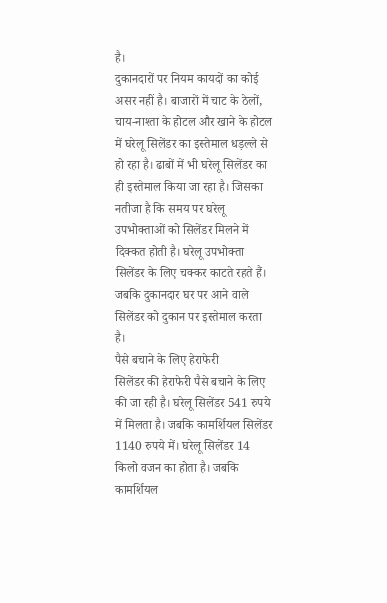है।
दुकानदारों पर नियम कायदों का कोई असर नहीं है। बाजारों में चाट के ठेलों, चाय-नाश्ता के होटल और खाने के होटल में घरेलू सिलेंडर का इस्तेमाल धड़ल्ले से हो रहा है। ढाबों में भी घरेलू सिलेंडर का ही इस्तेमाल किया जा रहा है। जिसका नतीजा है कि समय पर घरेलू उपभोक्ताओं को सिलेंडर मिलने में दिक्कत होती है। घरेलू उपभोक्ता सिलेंडर के लिए चक्कर काटते रहते हैं। जबकि दुकानदार घर पर आने वाले सिलेंडर को दुकान पर इस्तेमाल करता है।
पैसे बचाने के लिए हेराफेरी
सिलेंडर की हेराफेरी पैसे बचाने के लिए की जा रही है। घरेलू सिलेंडर 541 रुपये में मिलता है। जबकि कामर्शियल सिलेंडर 1140 रुपये में। घरेलू सिलेंडर 14 किलो वजन का होता है। जबकि कामर्शियल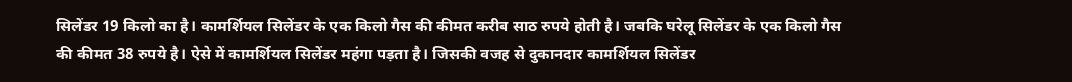सिलेंडर 19 किलो का है। कामर्शियल सिलेंडर के एक किलो गैस की कीमत करीब साठ रुपये होती है। जबकि घरेलू सिलेंडर के एक किलो गैस की कीमत 38 रुपये है। ऐसे में कामर्शियल सिलेंडर महंगा पड़ता है। जिसकी वजह से दुकानदार कामर्शियल सिलेंडर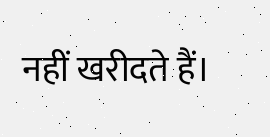नहीं खरीदते हैं।